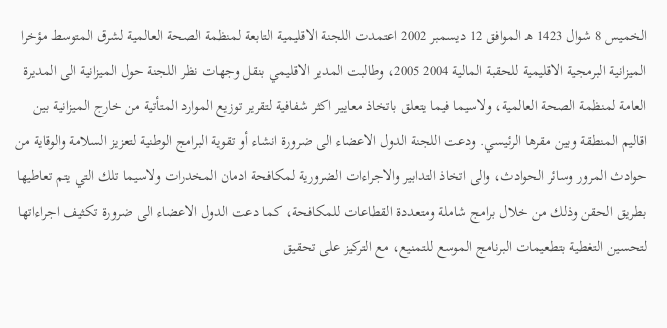الخميس 8 شوال 1423 هـ الموافق 12 ديسمبر 2002 اعتمدت اللجنة الاقليمية التابعة لمنظمة الصحة العالمية لشرق المتوسط مؤخرا الميزانية البرمجية الاقليمية للحقبة المالية 2004 2005، وطالبت المدير الاقليمي بنقل وجهات نظر اللجنة حول الميزانية الى المديرة العامة لمنظمة الصحة العالمية، ولاسيما فيما يتعلق باتخاذ معايير اكثر شفافية لتقرير توزيع الموارد المتأتية من خارج الميزانية بين اقاليم المنطقة وبين مقرها الرئيسي. ودعت اللجنة الدول الاعضاء الى ضرورة انشاء أو تقوية البرامج الوطنية لتعزيز السلامة والوقاية من حوادث المرور وسائر الحوادث، والى اتخاذ التدابير والاجراءات الضرورية لمكافحة ادمان المخدرات ولاسيما تلك التي يتم تعاطيها بطريق الحقن وذلك من خلال برامج شاملة ومتعددة القطاعات للمكافحة، كما دعت الدول الاعضاء الى ضرورة تكثيف اجراءاتها لتحسين التغطية بتطعيمات البرنامج الموسع للتمنيع، مع التركيز على تحقيق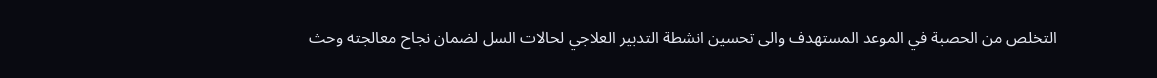التخلص من الحصبة في الموعد المستهدف والى تحسين انشطة التدبير العلاجي لحالات السل لضمان نجاح معالجته وحث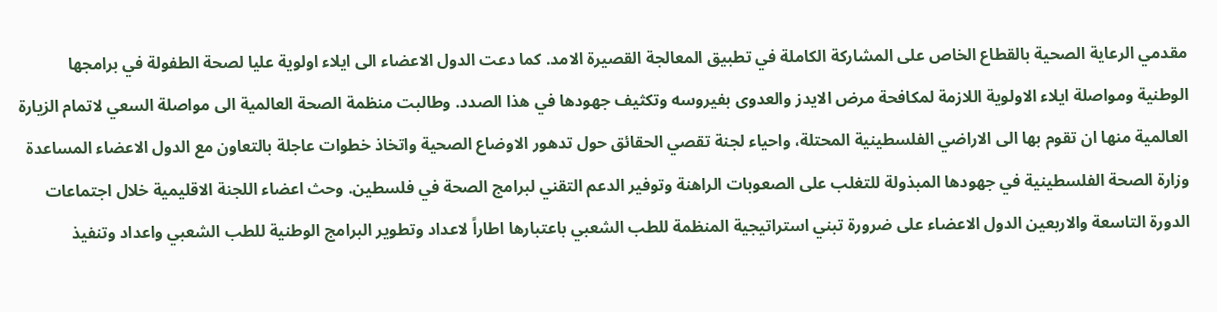مقدمي الرعاية الصحية بالقطاع الخاص على المشاركة الكاملة في تطبيق المعالجة القصيرة الامد. كما دعت الدول الاعضاء الى ايلاء اولوية عليا لصحة الطفولة في برامجها الوطنية ومواصلة ايلاء الاولوية اللازمة لمكافحة مرض الايدز والعدوى بفيروسه وتكثيف جهودها في هذا الصدد. وطالبت منظمة الصحة العالمية الى مواصلة السعي لاتمام الزيارة العالمية منها ان تقوم بها الى الاراضي الفلسطينية المحتلة، واحياء لجنة تقصي الحقائق حول تدهور الاوضاع الصحية واتخاذ خطوات عاجلة بالتعاون مع الدول الاعضاء المساعدة وزارة الصحة الفلسطينية في جهودها المبذولة للتغلب على الصعوبات الراهنة وتوفير الدعم التقني لبرامج الصحة في فلسطين. وحث اعضاء اللجنة الاقليمية خلال اجتماعات الدورة التاسعة والاربعين الدول الاعضاء على ضرورة تبني استراتيجية المنظمة للطب الشعبي باعتبارها اطاراً لاعداد وتطوير البرامج الوطنية للطب الشعبي واعداد وتنفيذ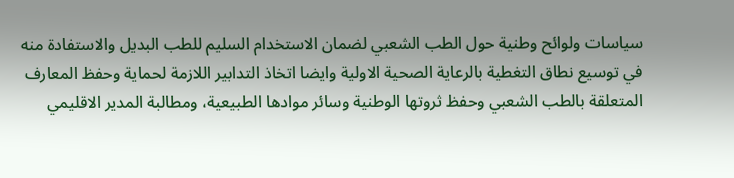سياسات ولوائح وطنية حول الطب الشعبي لضمان الاستخدام السليم للطب البديل والاستفادة منه في توسيع نطاق التغطية بالرعاية الصحية الاولية وايضا اتخاذ التدابير اللازمة لحماية وحفظ المعارف المتعلقة بالطب الشعبي وحفظ ثروتها الوطنية وسائر موادها الطبيعية، ومطالبة المدير الاقليمي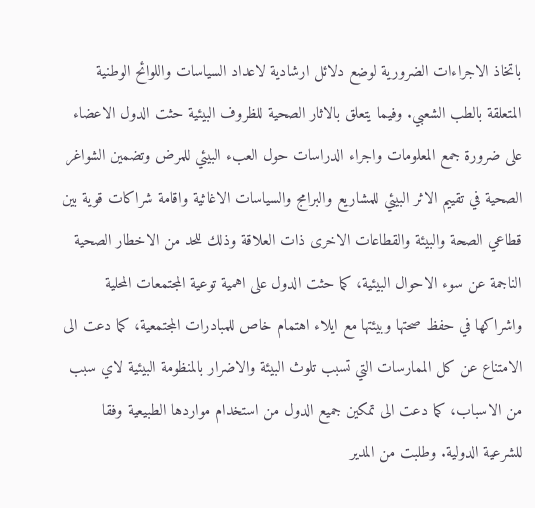باتخاذ الاجراءات الضرورية لوضع دلائل ارشادية لاعداد السياسات واللوائح الوطنية المتعلقة بالطب الشعبي. وفيما يتعلق بالاثار الصحية للظروف البيئية حثت الدول الاعضاء على ضرورة جمع المعلومات واجراء الدراسات حول العبء البيئي للمرض وتضمين الشواغر الصحية في تقييم الاثر البيئي للمشاريع والبرامج والسياسات الاغاثية واقامة شراكات قوية بين قطاعي الصحة والبيئة والقطاعات الاخرى ذات العلاقة وذلك للحد من الاخطار الصحية الناجمة عن سوء الاحوال البيئية، كما حثت الدول على اهمية توعية المجتمعات المحلية واشراكها في حفظ صحتها وبيئتها مع ايلاء اهتمام خاص للمبادرات المجتمعية، كما دعت الى الامتناع عن كل الممارسات التي تسبب تلوث البيئة والاضرار بالمنظومة البيئية لاي سبب من الاسباب، كما دعت الى تمكين جميع الدول من استخدام مواردها الطبيعية وفقا للشرعية الدولية. وطلبت من المدير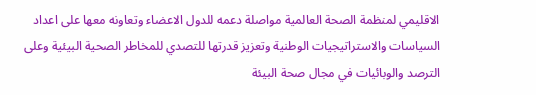الاقليمي لمنظمة الصحة العالمية مواصلة دعمه للدول الاعضاء وتعاونه معها على اعداد السياسات والاستراتيجيات الوطنية وتعزيز قدرتها للتصدي للمخاطر الصحية البيئية وعلى الترصد والوبائيات في مجال صحة البيئة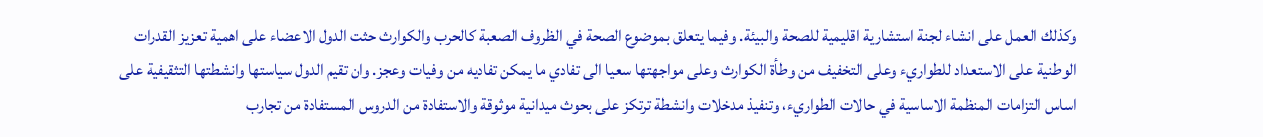وكذلك العمل على انشاء لجنة استشارية اقليمية للصحة والبيئة. وفيما يتعلق بموضوع الصحة في الظروف الصعبة كالحرب والكوارث حثت الدول الاعضاء على اهمية تعزيز القدرات الوطنية على الاستعداد للطواريء وعلى التخفيف من وطأة الكوارث وعلى مواجهتها سعيا الى تفادي ما يمكن تفاديه من وفيات وعجز. وان تقيم الدول سياستها وانشطتها التثقيفية على اساس التزامات المنظمة الاساسية في حالات الطواريء، وتنفيذ مدخلات وانشطة ترتكز على بحوث ميدانية موثوقة والاستفادة من الدروس المستفادة من تجارب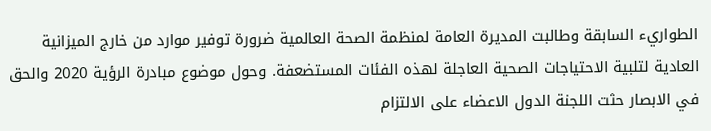الطواريء السابقة وطالبت المديرة العامة لمنظمة الصحة العالمية ضرورة توفير موارد من خارج الميزانية العادية لتلبية الاحتياجات الصحية العاجلة لهذه الفئات المستضعفة. وحول موضوع مبادرة الرؤية 2020 والحق في الابصار حثت اللجنة الدول الاعضاء على الالتزام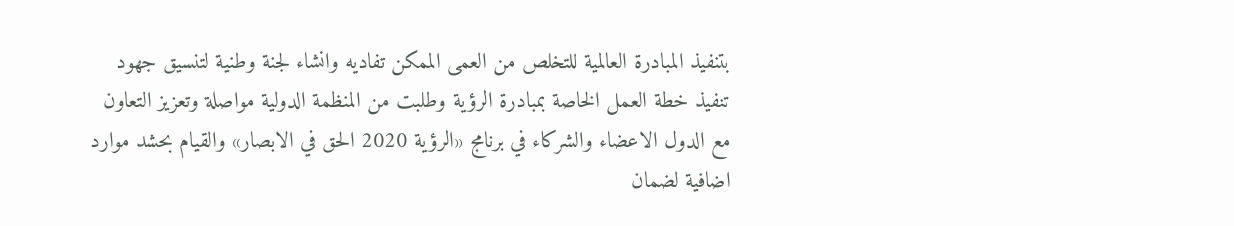بتنفيذ المبادرة العالمية للتخلص من العمى الممكن تفاديه وانشاء لجنة وطنية لتنسيق جهود تنفيذ خطة العمل الخاصة بمبادرة الرؤية وطلبت من المنظمة الدولية مواصلة وتعزيز التعاون مع الدول الاعضاء والشركاء في برنامج «الرؤية 2020 الحق في الابصار» والقيام بحشد موارد اضافية لضمان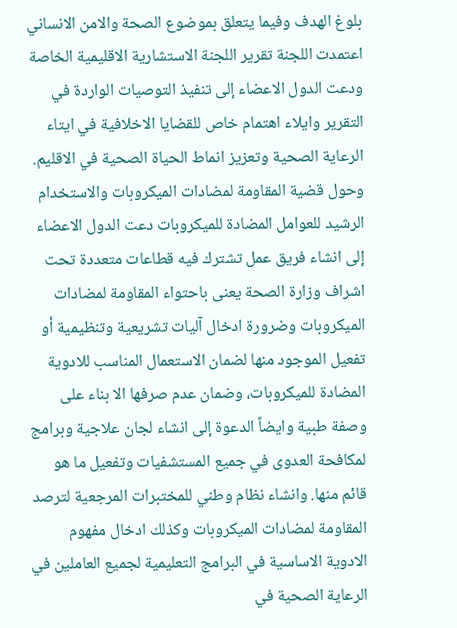بلوغ الهدف وفيما يتعلق بموضوع الصحة والامن الانساني اعتمدت اللجنة تقرير اللجنة الاستشارية الاقليمية الخاصة ودعت الدول الاعضاء إلى تنفيذ التوصيات الواردة في التقرير وايلاء اهتمام خاص للقضايا الاخلافية في ايتاء الرعاية الصحية وتعزيز انماط الحياة الصحية في الاقليم. وحول قضية المقاومة لمضادات الميكروبات والاستخدام الرشيد للعوامل المضادة للميكروبات دعت الدول الاعضاء إلى انشاء فريق عمل تشترك فيه قطاعات متعددة تحت اشراف وزارة الصحة يعنى باحتواء المقاومة لمضادات الميكروبات وضرورة ادخال آليات تشريعية وتنظيمية أو تفعيل الموجود منها لضمان الاستعمال المناسب للادوية المضادة للميكروبات، وضمان عدم صرفها الا بناء على وصفة طبية وايضاً الدعوة إلى انشاء لجان علاجية وبرامج لمكافحة العدوى في جميع المستشفيات وتفعيل ما هو قائم منها. وانشاء نظام وطني للمختبرات المرجعية لترصد المقاومة لمضادات الميكروبات وكذلك ادخال مفهوم الادوية الاساسية في البرامج التعليمية لجميع العاملين في الرعاية الصحية في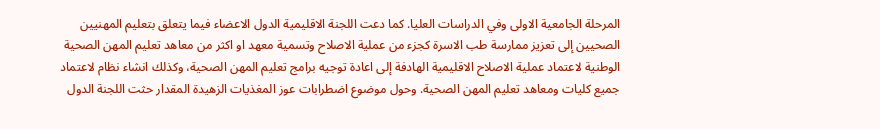المرحلة الجامعية الاولى وفي الدراسات العليا. كما دعت اللجنة الاقليمية الدول الاعضاء فيما يتعلق بتعليم المهنيين الصحيين إلى تعزيز ممارسة طب الاسرة كجزء من عملية الاصلاح وتسمية معهد او اكثر من معاهد تعليم المهن الصحية الوطنية لاعتماد عملية الاصلاح الاقليمية الهادفة إلى اعادة توجيه برامج تعليم المهن الصحية، وكذلك انشاء نظام لاعتماد جميع كليات ومعاهد تعليم المهن الصحية. وحول موضوع اضطرابات عوز المغذيات الزهيدة المقدار حثت اللجنة الدول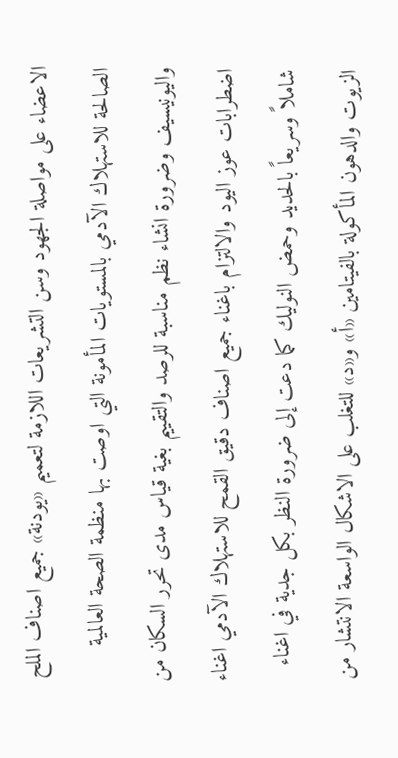الاعضاء على مواصلة الجهود وسن التشريعات اللازمة لتعميم «يودنة» جميع اصناف الملح الصالحة للاستهلاك الآدمي بالمستويات المأمونة التي اوصت بها منظمة الصحة العالمية واليونيسيف وضرورة انشاء نظم مناسبة للرصد والتقييم بغية قياس مدى تحرر السكان من اضطرابات عوز اليود والالتزام باغناء جميع اصناف دقيق القمح للاستهلاك الآدمي اغناء شاملاً وسريعاً بالحديد وحمض النوليك كما دعت إلى ضرورة النظر بكل جدية في اغناء الزيوت والدهون المأكولة بالفيتامين «أ» و«د» للتغلب على الاشكال الواسعة الانتشار من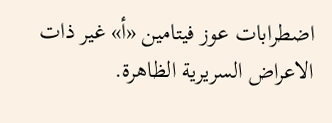اضطرابات عوز فيتامين «أ» غير ذات الاعراض السريرية الظاهرة.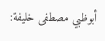أبوظبي مصطفى خليفة: